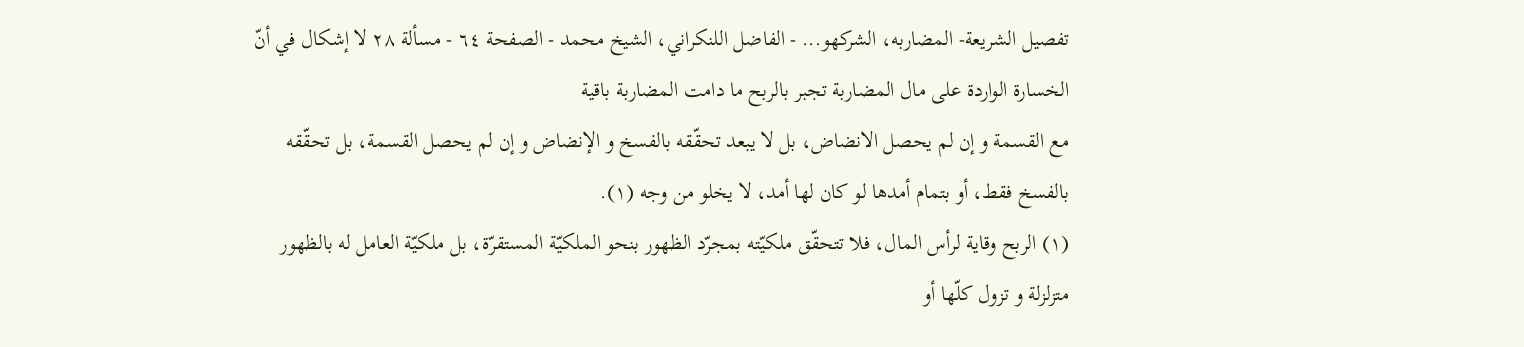تفصيل الشريعة- المضاربه، الشركهو... - الفاضل اللنكراني، الشيخ محمد - الصفحة ٦٤ - مسألة ٢٨ لا إشكال في أنّ الخسارة الواردة على مال المضاربة تجبر بالربح ما دامت المضاربة باقية
مع القسمة و إن لم يحصل الانضاض، بل لا يبعد تحقّقه بالفسخ و الإنضاض و إن لم يحصل القسمة، بل تحقّقه بالفسخ فقط، أو بتمام أمدها لو كان لها أمد، لا يخلو من وجه (١).
(١) الربح وقاية لرأس المال، فلا تتحقّق ملكيّته بمجرّد الظهور بنحو الملكيّة المستقرّة، بل ملكيّة العامل له بالظهور متزلزلة و تزول كلّها أو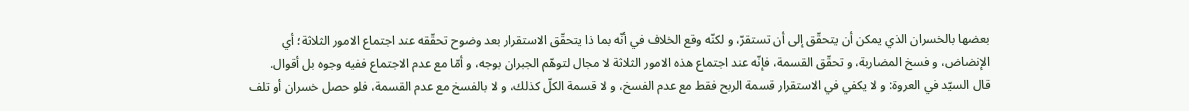بعضها بالخسران الذي يمكن أن يتحقّق إلى أن تستقرّ، و لكنّه وقع الخلاف في أنّه بما ذا يتحقّق الاستقرار بعد وضوح تحقّقه عند اجتماع الامور الثلاثة؛ أي الإنضاض، و فسخ المضاربة، و تحقّق القسمة، فإنّه عند اجتماع هذه الامور الثلاثة لا مجال لتوهّم الجبران بوجه، و أمّا مع عدم الاجتماع ففيه وجوه بل أقوال.
قال السيّد في العروة: و لا يكفي في الاستقرار قسمة الربح فقط مع عدم الفسخ، و لا قسمة الكلّ كذلك، و لا بالفسخ مع عدم القسمة، فلو حصل خسران أو تلف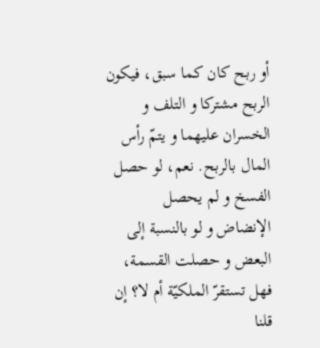أو ربح كان كما سبق، فيكون الربح مشتركا و التلف و الخسران عليهما و يتمّ رأس المال بالربح. نعم، لو حصل الفسخ و لم يحصل الإنضاض و لو بالنسبة إلى البعض و حصلت القسمة، فهل تستقرّ الملكيّة أم لا؟ إن قلنا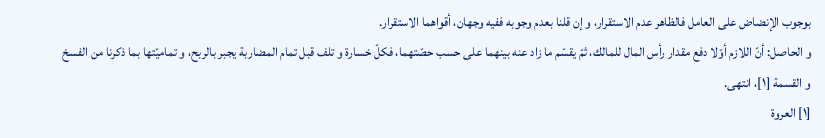بوجوب الإنضاض على العامل فالظاهر عدم الاستقرار، و إن قلنا بعدم وجوبه ففيه وجهان، أقواهما الاستقرار.
و الحاصل: أنّ اللازم أوّلا دفع مقدار رأس المال للمالك، ثمّ يقسّم ما زاد عنه بينهما على حسب حصّتهما، فكلّ خسارة و تلف قبل تمام المضاربة يجبر بالربح، و تماميّتها بما ذكرنا من الفسخ و القسمة [١]، انتهى.
[١] العروة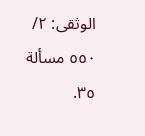الوثقى: ٢/ ٥٥٠ مسألة ٣٥.